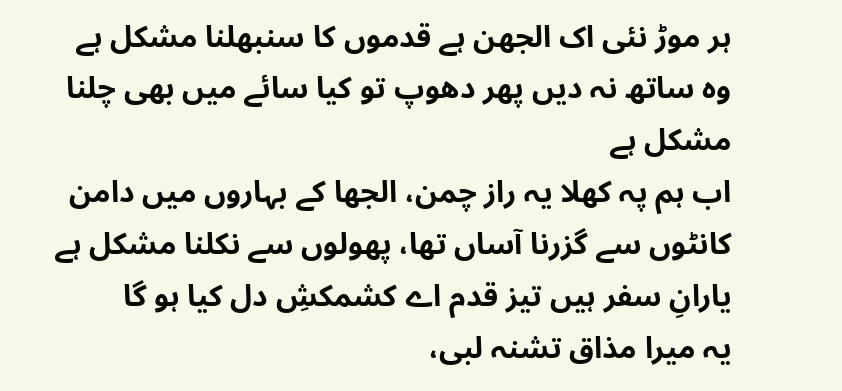ہر موڑ نئی اک الجھن ہے قدموں کا سنبھلنا مشکل ہے
وہ ساتھ نہ دیں پھر دھوپ تو کیا سائے میں بھی چلنا مشکل ہے
اب ہم پہ کھلا یہ راز چمن، الجھا کے بہاروں میں دامن
کانٹوں سے گزرنا آساں تھا، پھولوں سے نکلنا مشکل ہے
یارانِ سفر ہیں تیز قدم اے کشمکشِ دل کیا ہو گا
یہ میرا مذاق تشنہ لبی،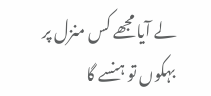لے آیا مجھے کس منزل پر
بہکوں تو ہنسے گا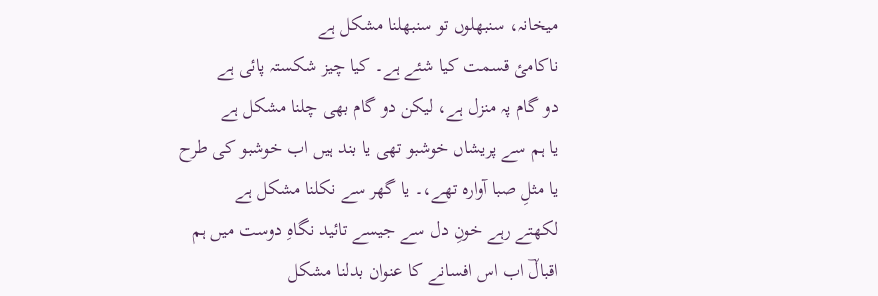میخانہ، سنبھلوں تو سنبھلنا مشکل ہے
ناکامئ قسمت کیا شئے ہے۔ کیا چیز شکستہ پائی ہے
دو گام پہ منزل ہے، لیکن دو گام بھی چلنا مشکل ہے
یا ہم سے پریشاں خوشبو تھی یا بند ہیں اب خوشبو کی طرح
یا مثلِ صبا آوارہ تھے،۔ یا گھر سے نکلنا مشکل ہے
لکھتے رہے خونِ دل سے جیسے تائید نگاہِ دوست میں ہم
اقبالؔ اب اس افسانے کا عنوان بدلنا مشکل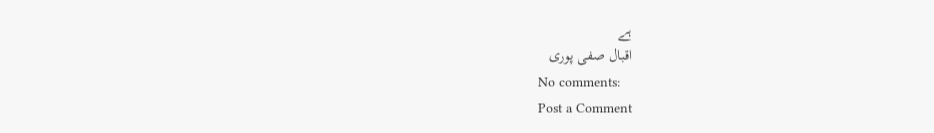ہے
اقبال صفی پوری
No comments:
Post a Comment